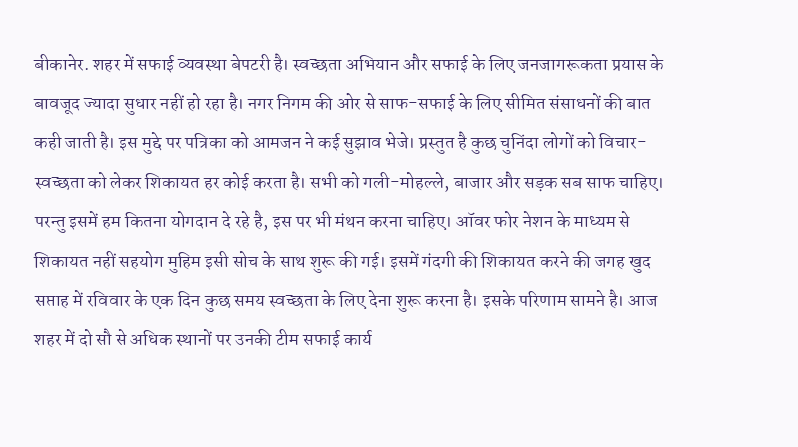बीकानेर. शहर में सफाई व्यवस्था बेपटरी है। स्वच्छता अभियान और सफाई के लिए जनजागरूकता प्रयास के बावजूद ज्यादा सुधार नहीं हो रहा है। नगर निगम की ओर से साफ-सफाई के लिए सीमित संसाधनों की बात कही जाती है। इस मुद्दे पर पत्रिका को आमजन ने कई सुझाव भेजे। प्रस्तुत है कुछ चुनिंदा लोगों को विचार-
स्वच्छता को लेकर शिकायत हर कोई करता है। सभी को गली-मोहल्ले, बाजार और सड़क सब साफ चाहिए। परन्तु इसमें हम कितना योगदान दे रहे है, इस पर भी मंथन करना चाहिए। ऑवर फोर नेशन के माध्यम से शिकायत नहीं सहयोग मुहिम इसी सोच के साथ शुरू की गई। इसमें गंदगी की शिकायत करने की जगह खुद सप्ताह में रविवार के एक दिन कुछ समय स्वच्छता के लिए देना शुरू करना है। इसके परिणाम सामने है। आज शहर में दो सौ से अधिक स्थानों पर उनकी टीम सफाई कार्य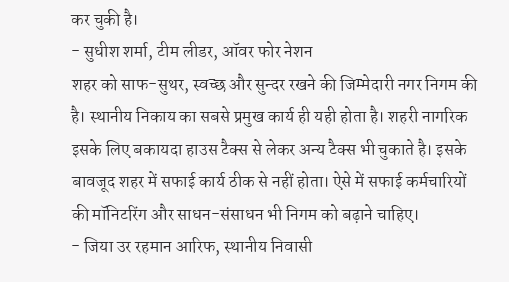कर चुकी है।
- सुधीश शर्मा, टीम लीडर, ऑवर फोर नेशन
शहर को साफ-सुथर, स्वच्छ और सुन्दर रखने की जिम्मेदारी नगर निगम की है। स्थानीय निकाय का सबसे प्रमुख कार्य ही यही होता है। शहरी नागरिक इसके लिए बकायदा हाउस टैक्स से लेकर अन्य टैक्स भी चुकाते है। इसके बावजूद शहर में सफाई कार्य ठीक से नहीं होता। ऐसे में सफाई कर्मचारियों की मॉनिटरिंग और साधन-संसाधन भी निगम को बढ़ाने चाहिए।
- जिया उर रहमान आरिफ, स्थानीय निवासी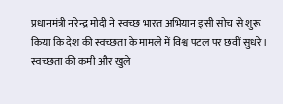प्रधानमंत्री नरेन्द्र मोदी ने स्वच्छ भारत अभियान इसी सोच से शुरू किया कि देश की स्वच्छता के मामले में विश्व पटल पर छवीं सुधरे। स्वच्छता की कमी और खुले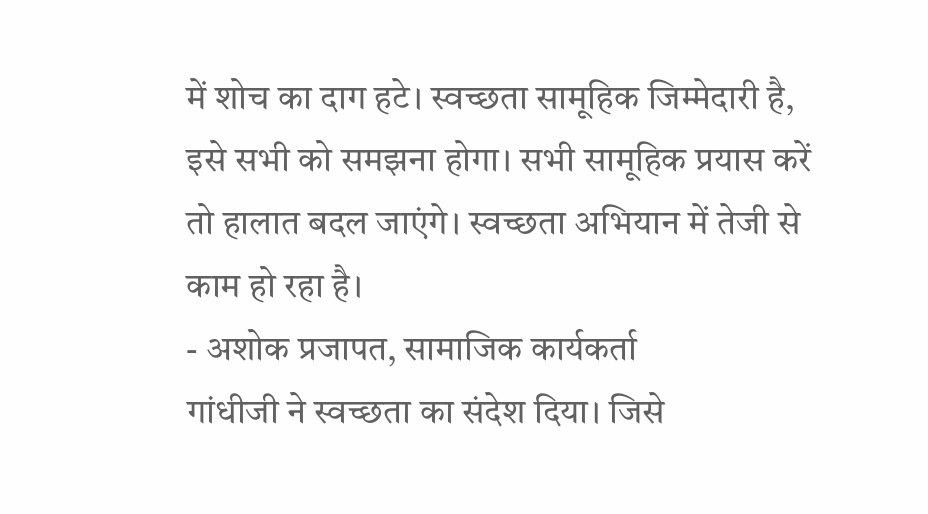में शोच का दाग हटे। स्वच्छता सामूहिक जिम्मेदारी है, इसे सभी को समझना होगा। सभी सामूहिक प्रयास करें तो हालात बदल जाएंगे। स्वच्छता अभियान में तेजी से काम हो रहा है।
- अशोक प्रजापत, सामाजिक कार्यकर्ता
गांधीजी ने स्वच्छता का संदेश दिया। जिसे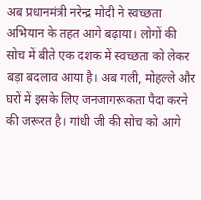अब प्रधानमंत्री नरेन्द्र मोदी ने स्वच्छता अभियान के तहत आगे बढ़ाया। लोगों की सोच में बीते एक दशक में स्वच्छता को लेकर बड़ा बदलाव आया है। अब गली, मोहल्ले और घरों में इसके लिए जनजागरूकता पैदा करने की जरूरत है। गांधी जी की सोच को आगे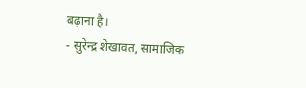बढ़ाना है।
- सुरेन्द्र शेखावत, सामाजिक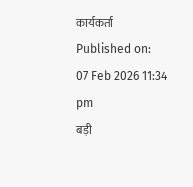कार्यकर्ता
Published on:
07 Feb 2026 11:34 pm
बड़ी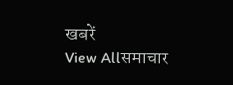खबरें
View Allसमाचार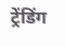ट्रेंडिंग